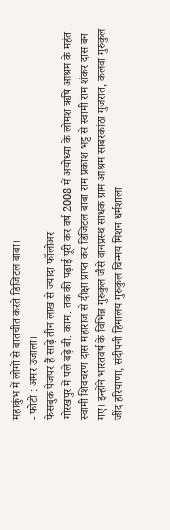महाकुंभ में लोगों से बातचीत करते डिजिटल बाबा।
- फोटो : अमर उजाला।
फेसबुक पेजपर हैं साढ़े तीन लाख से ज्यादा फॉलोअर
गोरखपुर में पले बढ़े बी. काम. तक की पढ़ाई पूरी कर वर्ष 2008 में अयोध्या के लोमश ऋषि आश्रम के महंत स्वामी शिवचरण दास महाराज से दीक्षा प्राप्त कर डिजिटल बाबा राम प्रकाश भट्ट से स्वामी राम शंकर दास बन गए। इन्होंने भारतवर्ष के विभिन्न गुरुकुल जैसे वानप्रस्थ साधक ग्राम आश्रम साबरकांठा गुजरात, कलवा गुरुकुल जींद हरियाणा, संदीपनी हिमालय गुरुकुल चिन्मय मिशन धर्मशाला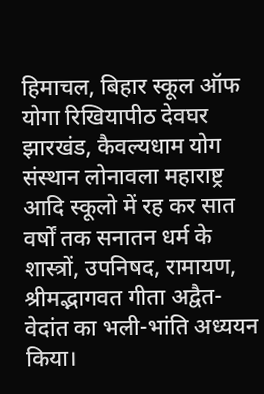हिमाचल, बिहार स्कूल ऑफ योगा रिखियापीठ देवघर झारखंड, कैवल्यधाम योग संस्थान लोनावला महाराष्ट्र आदि स्कूलो में रह कर सात वर्षों तक सनातन धर्म के शास्त्रों, उपनिषद, रामायण, श्रीमद्भागवत गीता अद्वैत-वेदांत का भली-भांति अध्ययन किया।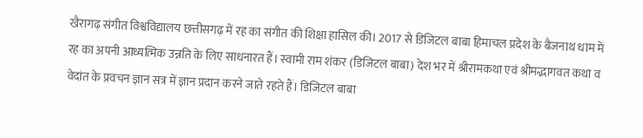खैरागढ़ संगीत विश्वविद्यालय छत्तीसगढ़ में रह का संगीत की शिक्षा हासिल की। 2017 से डिजिटल बाबा हिमाचल प्रदेश के बैजनाथ धाम में रह का अपनी आध्यत्मिक उन्नति के लिए साधनारत हैं। स्वामी राम शंकर (डिजिटल बाबा) देश भर में श्रीरामकथा एवं श्रीमद्भागवत कथा व वेदांत के प्रवचन ज्ञान सत्र में ज्ञान प्रदान करने जाते रहते हैं। डिजिटल बाबा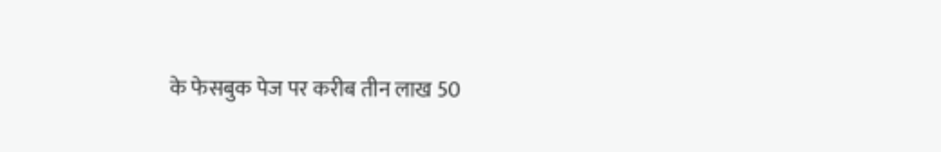के फेसबुक पेज पर करीब तीन लाख 50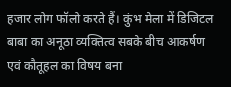हजार लोग फॉलो करते हैं। कुंभ मेला में डिजिटल बाबा का अनूठा व्यक्तित्व सबके बीच आकर्षण एवं कौतूहल का विषय बना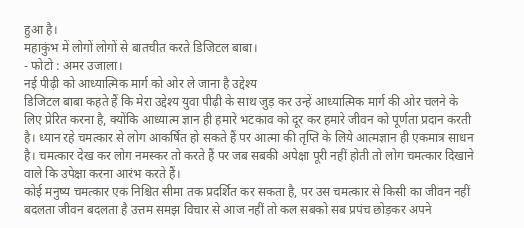हुआ है।
महाकुंभ में लोगों लोगों से बातचीत करते डिजिटल बाबा।
- फोटो : अमर उजाला।
नई पीढ़ी को आध्यात्मिक मार्ग को ओर ले जाना है उद्देश्य
डिजिटल बाबा कहते हैं कि मेरा उद्देश्य युवा पीढ़ी के साथ जुड़ कर उन्हें आध्यात्मिक मार्ग की ओर चलने के लिए प्रेरित करना है, क्योंकि आध्यात्म ज्ञान ही हमारे भटकाव को दूर कर हमारे जीवन को पूर्णता प्रदान करती है। ध्यान रहे चमत्कार से लोग आकर्षित हो सकते हैं पर आत्मा की तृप्ति के लिये आत्मज्ञान ही एकमात्र साधन है। चमत्कार देख कर लोग नमस्कर तो करते हैं पर जब सबकी अपेक्षा पूरी नहीं होती तो लोग चमत्कार दिखाने वाले कि उपेक्षा करना आरंभ करते हैं।
कोई मनुष्य चमत्कार एक निश्चित सीमा तक प्रदर्शित कर सकता है, पर उस चमत्कार से किसी का जीवन नहीं बदलता जीवन बदलता है उत्तम समझ विचार से आज नहीं तो कल सबको सब प्रपंच छोड़कर अपने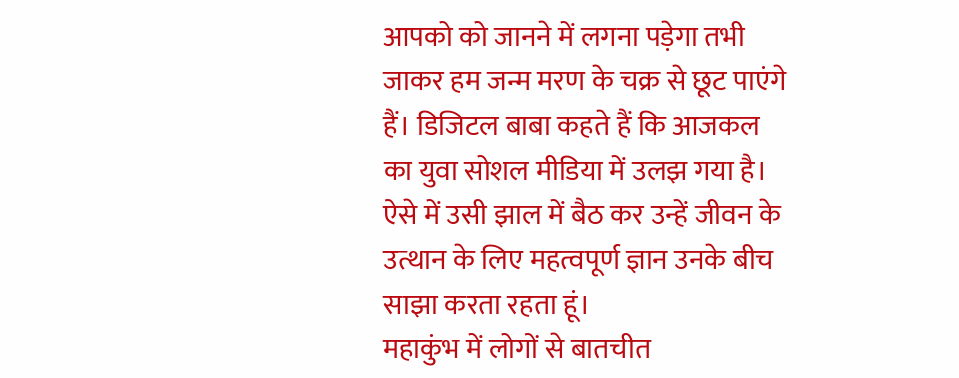आपको को जानने में लगना पड़ेगा तभी जाकर हम जन्म मरण के चक्र से छूट पाएंगे हैं। डिजिटल बाबा कहते हैं कि आजकल का युवा सोशल मीडिया में उलझ गया है। ऐसे में उसी झाल में बैठ कर उन्हें जीवन के उत्थान के लिए महत्वपूर्ण ज्ञान उनके बीच साझा करता रहता हूं।
महाकुंभ में लोगों से बातचीत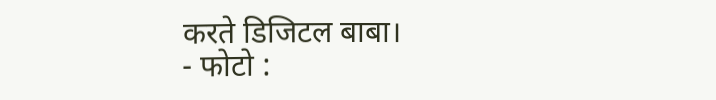करते डिजिटल बाबा।
- फोटो :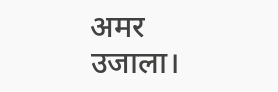अमर उजाला।